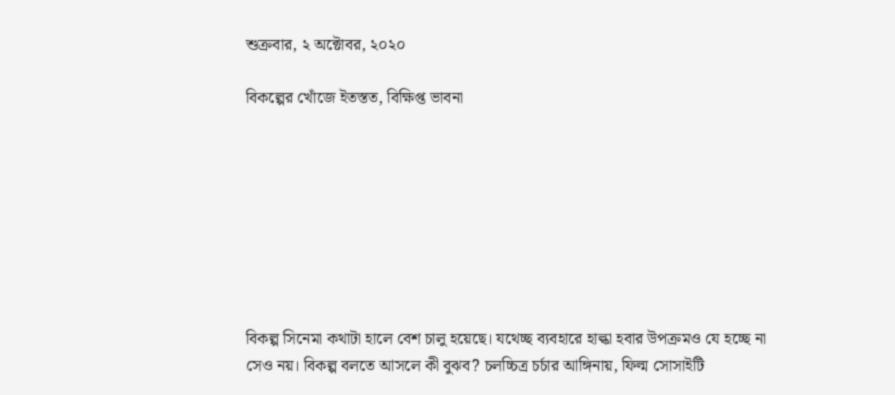শুক্রবার, ২ অক্টোবর, ২০২০

বিকল্পের খোঁজে ইতস্তত, বিক্ষিপ্ত ভাবনা








বিকল্প সিনেমা কথাটা হালে বেশ চালু হয়েছে। যথেচ্ছ ব্যবহারে হাল্কা হবার উপক্রমও যে হচ্ছে না সেও নয়। বিকল্প বলতে আসলে কী বুঝব? চলচ্চিত্র চর্চার আঙ্গিনায়, ফিল্ম সোসাইটি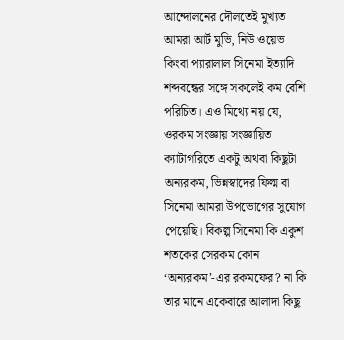আন্দোলনের দৌলতেই মুখ্যত আমরা আর্ট মুভি, নিউ ওয়েভ কিংবা প্যারালাল সিনেমা ইত্যাদি শব্দবন্ধের সঙ্গে সকলেই কম বেশি পরিচিত। এও মিথ্যে নয় যে, ওরকম সংজ্ঞায় সংজ্ঞায়িত ক্যাটাগরিতে একটু অথবা কিছুটা অন্যরকম, ভিন্নস্বাদের ফিল্ম বা সিনেমা আমরা উপভোগের সুযোগ পেয়েছি। বিকল্প সিনেমা কি একুশ শতকের সেরকম কোন ‘অন্যরকম’-এর রকমফের? না কি তার মানে একেবারে আলাদা কিছু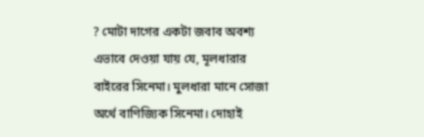? মোটা দাগের একটা জবাব অবশ্য এভাবে দেওয়া যায় যে, মূলধারার বাইরের সিনেমা। মুলধারা মানে সোজা অর্থে বাণিজ্যিক সিনেমা। দোহাই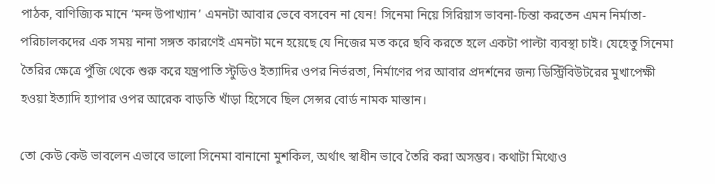পাঠক, বাণিজ্যিক মানে ‘মন্দ উপাখ্যান’ এমনটা আবার ভেবে বসবেন না যেন! সিনেমা নিয়ে সিরিয়াস ভাবনা-চিন্তা করতেন এমন নির্মাতা-পরিচালকদের এক সময় নানা সঙ্গত কারণেই এমনটা মনে হয়েছে যে নিজের মত করে ছবি করতে হলে একটা পাল্টা ব্যবস্থা চাই। যেহেতু সিনেমা তৈরির ক্ষেত্রে পুঁজি থেকে শুরু করে যন্ত্রপাতি স্টুডিও ইত্যাদির ওপর নির্ভরতা, নির্মাণের পর আবার প্রদর্শনের জন্য ডিস্ট্রিবিউটরের মুখাপেক্ষী হওয়া ইত্যাদি হ্যাপার ওপর আরেক বাড়তি খাঁড়া হিসেবে ছিল সেন্সর বোর্ড নামক মাস্তান।

তো কেউ কেউ ভাবলেন এভাবে ভালো সিনেমা বানানো মুশকিল, অর্থাৎ স্বাধীন ভাবে তৈরি করা অসম্ভব। কথাটা মিথ্যেও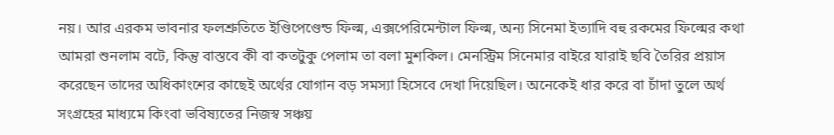নয়। আর এরকম ভাবনার ফলশ্রুতিতে ইণ্ডিপেণ্ডেন্ড ফিল্ম, এক্সপেরিমেন্টাল ফিল্ম, অন্য সিনেমা ইত্যাদি বহু রকমের ফিল্মের কথা আমরা শুনলাম বটে, কিন্তু বাস্তবে কী বা কতটুকু পেলাম তা বলা মুশকিল। মেনস্ট্রিম সিনেমার বাইরে যারাই ছবি তৈরির প্রয়াস করেছেন তাদের অধিকাংশের কাছেই অর্থের যোগান বড় সমস্যা হিসেবে দেখা দিয়েছিল। অনেকেই ধার করে বা চাঁদা তুলে অর্থ সংগ্রহের মাধ্যমে কিংবা ভবিষ্যতের নিজস্ব সঞ্চয়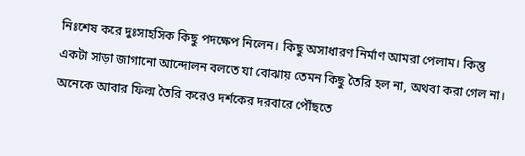নিঃশেষ করে দুঃসাহসিক কিছু পদক্ষেপ নিলেন। কিছু অসাধারণ নির্মাণ আমরা পেলাম। কিন্তু একটা সাড়া জাগানো আন্দোলন বলতে যা বোঝায় তেমন কিছু তৈরি হল না, অথবা করা গেল না। অনেকে আবার ফিল্ম তৈরি করেও দর্শকের দরবারে পৌঁছতে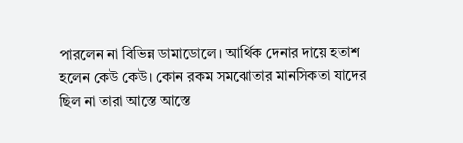পারলেন না বিভিন্ন ডামাডোলে। আর্থিক দেনার দায়ে হতাশ হলেন কেউ কেউ। কোন রকম সমঝোতার মানসিকতা যাদের ছিল না তারা আস্তে আস্তে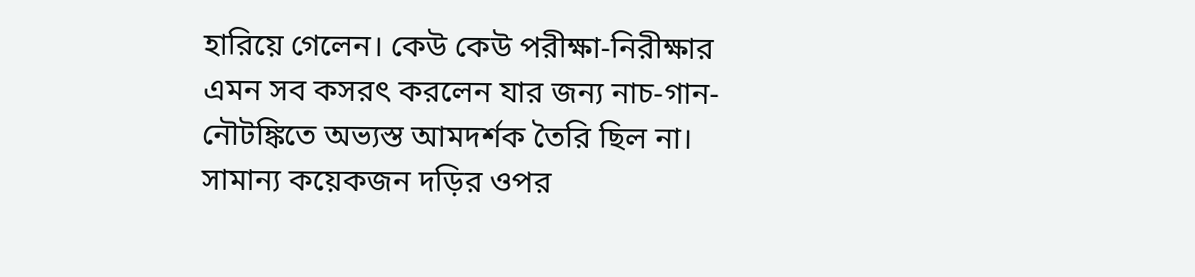হারিয়ে গেলেন। কেউ কেউ পরীক্ষা-নিরীক্ষার এমন সব কসরৎ করলেন যার জন্য নাচ-গান-নৌটঙ্কিতে অভ্যস্ত আমদর্শক তৈরি ছিল না। সামান্য কয়েকজন দড়ির ওপর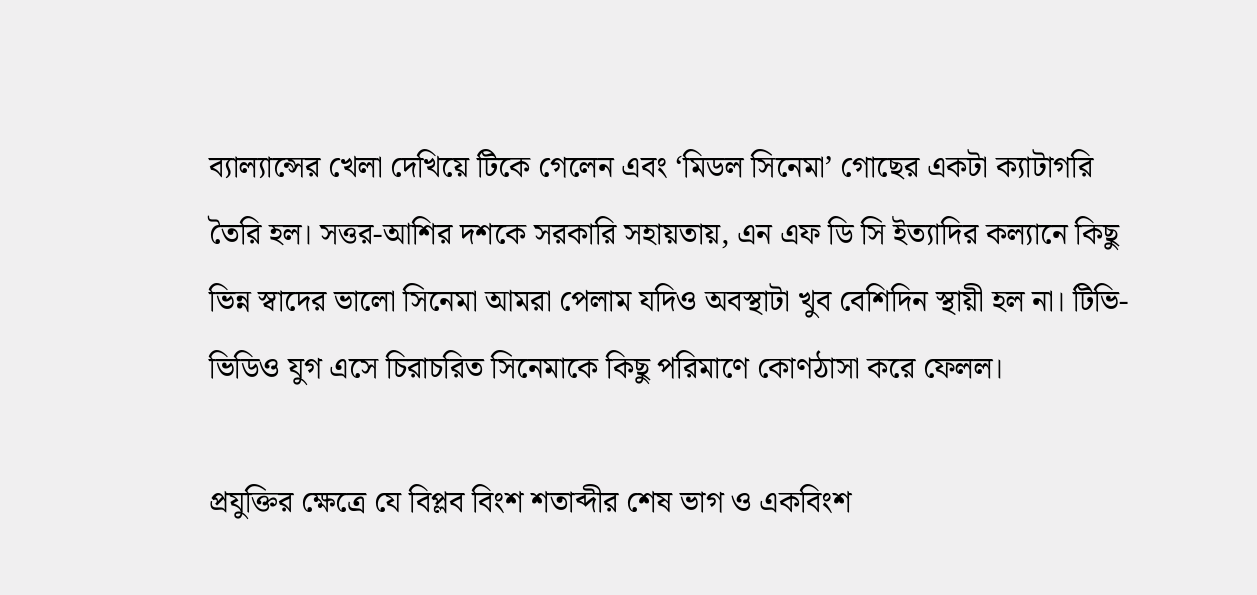ব্যাল্যান্সের খেলা দেখিয়ে টিকে গেলেন এবং ‘মিডল সিনেমা’ গোছের একটা ক্যাটাগরি তৈরি হল। সত্তর-আশির দশকে সরকারি সহায়তায়, এন এফ ডি সি ইত্যাদির কল্যানে কিছু ভিন্ন স্বাদের ভালো সিনেমা আমরা পেলাম যদিও অবস্থাটা খুব বেশিদিন স্থায়ী হল না। টিভি-ভিডিও যুগ এসে চিরাচরিত সিনেমাকে কিছু পরিমাণে কোণঠাসা করে ফেলল।

প্রযুক্তির ক্ষেত্রে যে বিপ্লব বিংশ শতাব্দীর শেষ ভাগ ও একবিংশ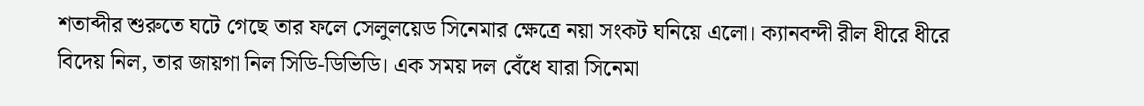শতাব্দীর শুরুতে ঘটে গেছে তার ফলে সেলুলয়েড সিনেমার ক্ষেত্রে নয়া সংকট ঘনিয়ে এলো। ক্যানবন্দী রীল ধীরে ধীরে বিদেয় নিল, তার জায়গা নিল সিডি-ডিভিডি। এক সময় দল বেঁধে যারা সিনেমা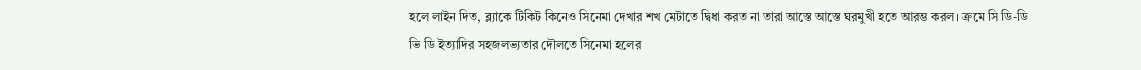হলে লাইন দিত, ব্ল্যাকে টিকিট কিনেও সিনেমা দেখার শখ মেটাতে দ্বিধা করত না তারা আস্তে আস্তে ঘরমুখী হতে আরম্ভ করল। ক্রমে সি ডি-ডি ভি ডি ইত্যাদির সহজলভ্যতার দৌলতে সিনেমা হলের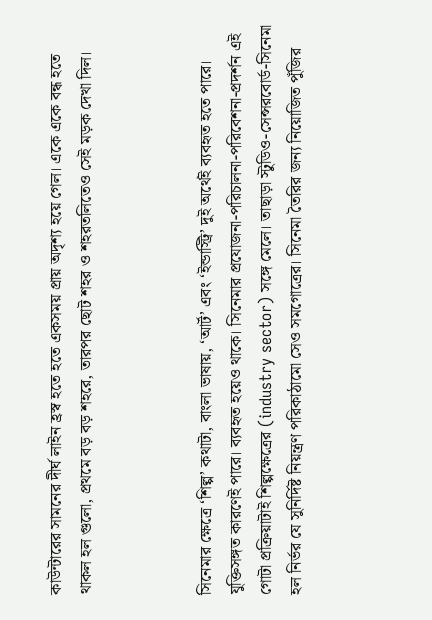কাউন্টারের সামনের দীর্ঘ লাইন হ্রস্ব হতে হতে একসময় প্রায় অদৃশ্য হয়ে গেল। একে একে বন্ধ হতে থাকল হল গুলো, প্রথমে বড় বড় শহরে, তারপর ছোট শহর ও শহরতলিতেও সেই মড়ক দেখা দিল।



সিনেমার ক্ষেত্রে ‘শিল্প’ কথাটা, বাংলা ভাষায়, ‘আর্ট’ এবং ‘ইন্ডাস্ট্রি’ দুই অর্থেই ব্যবহৃত হতে পারে। যুক্তিসঙ্গত কারণেই পারে। ব্যবহৃত হয়েও থাকে। সিনেমার প্রযোজনা-পরিচালনা-পরিবেশনা-প্রদর্শন এই গোটা প্রক্রিয়াটাই শিল্পক্ষেত্রের (industry sector) সঙ্গে মেলে। তাছাড়া স্টুডিও-সেন্সরবোর্ড-সিনেমা হল নির্ভর যে সুনির্দিষ্ট নিয়ন্ত্রণ পরিকাঠামো সেও সমগোত্রের। সিনেমা তৈরির জন্য নিয়োজিত পুঁজির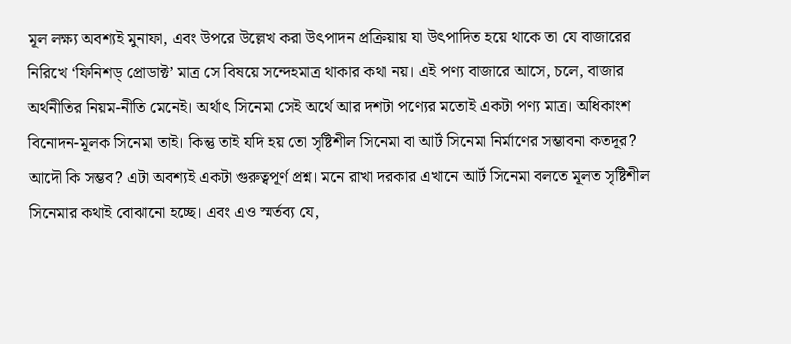মূল লক্ষ্য অবশ্যই মুনাফা, এবং উপরে উল্লেখ করা উৎপাদন প্রক্রিয়ায় যা উৎপাদিত হয়ে থাকে তা যে বাজারের নিরিখে ‘ফিনিশড্ প্রোডাক্ট’ মাত্র সে বিষয়ে সন্দেহমাত্র থাকার কথা নয়। এই পণ্য বাজারে আসে, চলে, বাজার অর্থনীতির নিয়ম-নীতি মেনেই। অর্থাৎ সিনেমা সেই অর্থে আর দশটা পণ্যের মতোই একটা পণ্য মাত্র। অধিকাংশ বিনোদন-মূলক সিনেমা তাই। কিন্তু তাই যদি হয় তো সৃষ্টিশীল সিনেমা বা আর্ট সিনেমা নির্মাণের সম্ভাবনা কতদূর? আদৌ কি সম্ভব? এটা অবশ্যই একটা গুরুত্বপূর্ণ প্রশ্ন। মনে রাখা দরকার এখানে আর্ট সিনেমা বলতে মূলত সৃষ্টিশীল সিনেমার কথাই বোঝানো হচ্ছে। এবং এও স্মর্তব্য যে,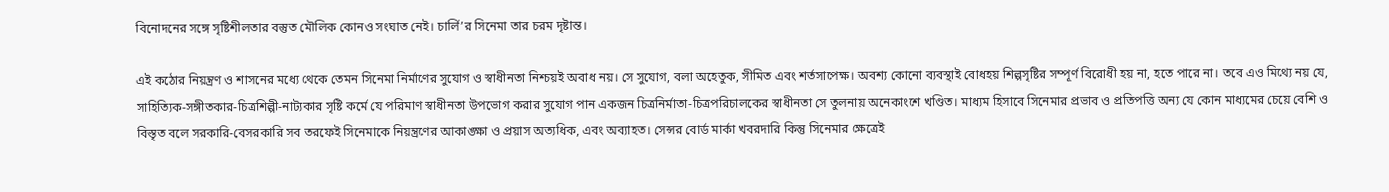বিনোদনের সঙ্গে সৃষ্টিশীলতার বস্তুত মৌলিক কোনও সংঘাত নেই। চার্লি’র সিনেমা তার চরম দৃষ্টান্ত।

এই কঠোর নিয়ন্ত্রণ ও শাসনের মধ্যে থেকে তেমন সিনেমা নির্মাণের সুযোগ ও স্বাধীনতা নিশ্চয়ই অবাধ নয়। সে সুযোগ, বলা অহেতুক, সীমিত এবং শর্তসাপেক্ষ। অবশ্য কোনো ব্যবস্থাই বোধহয় শিল্পসৃষ্টির সম্পূর্ণ বিরোধী হয় না, হতে পারে না। তবে এও মিথ্যে নয় যে, সাহিত্যিক-সঙ্গীতকার-চিত্রশিল্পী-নাট্যকার সৃষ্টি কর্মে যে পরিমাণ স্বাধীনতা উপভোগ করার সুযোগ পান একজন চিত্রনির্মাতা-চিত্রপরিচালকের স্বাধীনতা সে তুলনায় অনেকাংশে খণ্ডিত। মাধ্যম হিসাবে সিনেমার প্রভাব ও প্রতিপত্তি অন্য যে কোন মাধ্যমের চেয়ে বেশি ও বিস্তৃত বলে সরকারি-বেসরকারি সব তরফেই সিনেমাকে নিয়ন্ত্রণের আকাঙ্ক্ষা ও প্রয়াস অত্যধিক, এবং অব্যাহত। সেন্সর বোর্ড মার্কা খবরদারি কিন্তু সিনেমার ক্ষেত্রেই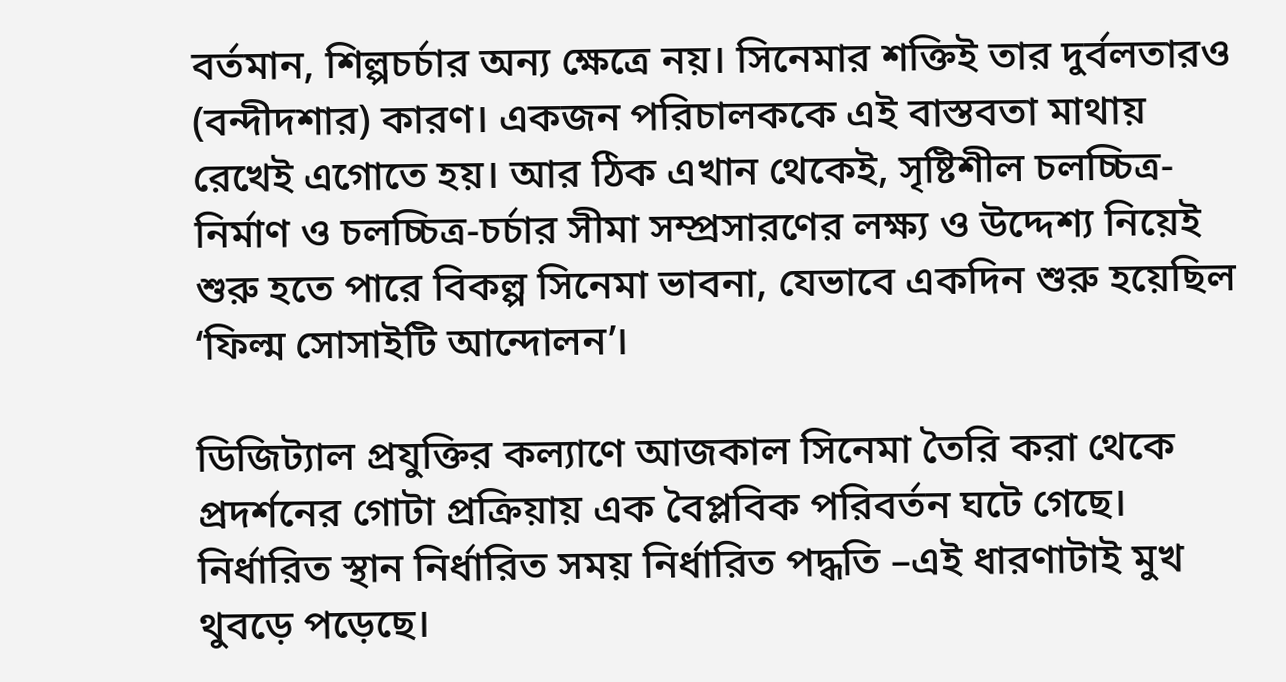বর্তমান, শিল্পচর্চার অন্য ক্ষেত্রে নয়। সিনেমার শক্তিই তার দুর্বলতারও (বন্দীদশার) কারণ। একজন পরিচালককে এই বাস্তবতা মাথায় রেখেই এগোতে হয়। আর ঠিক এখান থেকেই, সৃষ্টিশীল চলচ্চিত্র-নির্মাণ ও চলচ্চিত্র-চর্চার সীমা সম্প্রসারণের লক্ষ্য ও উদ্দেশ্য নিয়েই শুরু হতে পারে বিকল্প সিনেমা ভাবনা, যেভাবে একদিন শুরু হয়েছিল ‘ফিল্ম সোসাইটি আন্দোলন’।

ডিজিট্যাল প্রযুক্তির কল্যাণে আজকাল সিনেমা তৈরি করা থেকে প্রদর্শনের গোটা প্রক্রিয়ায় এক বৈপ্লবিক পরিবর্তন ঘটে গেছে। নির্ধারিত স্থান নির্ধারিত সময় নির্ধারিত পদ্ধতি –এই ধারণাটাই মুখ থুবড়ে পড়েছে।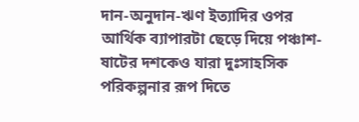দান-অনুদান-ঋণ ইত্যাদির ওপর আর্থিক ব্যাপারটা ছেড়ে দিয়ে পঞ্চাশ-ষাটের দশকেও যারা দুঃসাহসিক পরিকল্পনার রূপ দিতে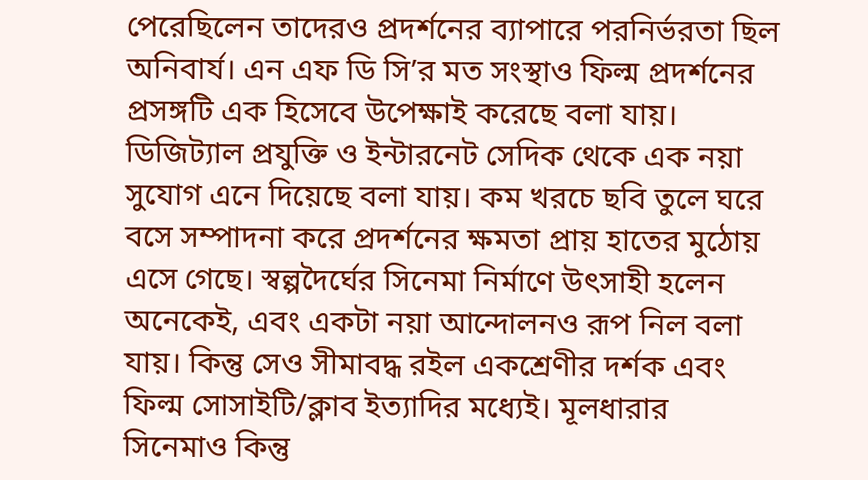পেরেছিলেন তাদেরও প্রদর্শনের ব্যাপারে পরনির্ভরতা ছিল অনিবার্য। এন এফ ডি সি’র মত সংস্থাও ফিল্ম প্রদর্শনের প্রসঙ্গটি এক হিসেবে উপেক্ষাই করেছে বলা যায়। ডিজিট্যাল প্রযুক্তি ও ইন্টারনেট সেদিক থেকে এক নয়া সুযোগ এনে দিয়েছে বলা যায়। কম খরচে ছবি তুলে ঘরে বসে সম্পাদনা করে প্রদর্শনের ক্ষমতা প্রায় হাতের মুঠোয় এসে গেছে। স্বল্পদৈর্ঘের সিনেমা নির্মাণে উৎসাহী হলেন অনেকেই, এবং একটা নয়া আন্দোলনও রূপ নিল বলা যায়। কিন্তু সেও সীমাবদ্ধ রইল একশ্রেণীর দর্শক এবং ফিল্ম সোসাইটি/ক্লাব ইত্যাদির মধ্যেই। মূলধারার সিনেমাও কিন্তু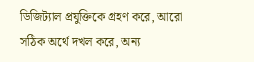ডিজিট্যাল প্রযুক্তিকে গ্রহণ করে, আরো সঠিক অর্থে দখল করে, অন্য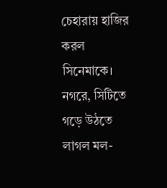চেহারায় হাজির করল সিনেমাকে। নগরে, সিটিতে গড়ে উঠতে লাগল মল-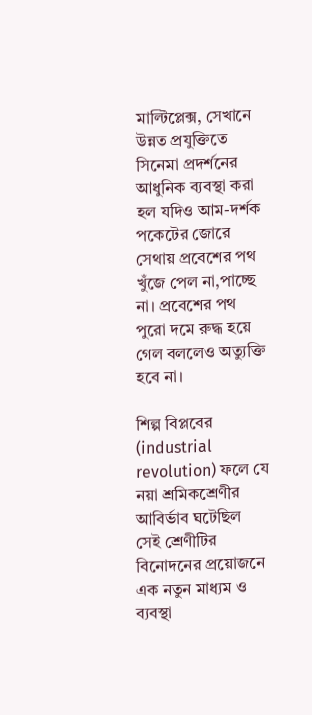মাল্টিপ্লেক্স, সেখানে উন্নত প্রযুক্তিতে সিনেমা প্রদর্শনের আধুনিক ব্যবস্থা করা হল যদিও আম-দর্শক পকেটের জোরে সেথায় প্রবেশের পথ খুঁজে পেল না,পাচ্ছে না। প্রবেশের পথ পুরো দমে রুদ্ধ হয়ে গেল বললেও অত্যুক্তি হবে না।

শিল্প বিপ্লবের (industrial revolution) ফলে যে নয়া শ্রমিকশ্রেণীর আবির্ভাব ঘটেছিল সেই শ্রেণীটির বিনোদনের প্রয়োজনে এক নতুন মাধ্যম ও ব্যবস্থা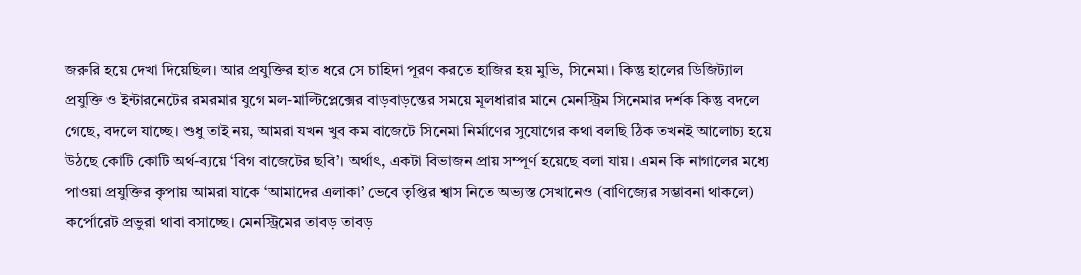জরুরি হয়ে দেখা দিয়েছিল। আর প্রযুক্তির হাত ধরে সে চাহিদা পূরণ করতে হাজির হয় মুভি, সিনেমা। কিন্তু হালের ডিজিট্যাল প্রযুক্তি ও ইন্টারনেটের রমরমার যুগে মল-মাল্টিপ্লেক্সের বাড়বাড়ন্তের সময়ে মূলধারার মানে মেনস্ট্রিম সিনেমার দর্শক কিন্তু বদলে গেছে, বদলে যাচ্ছে। শুধু তাই নয়, আমরা যখন খুব কম বাজেটে সিনেমা নির্মাণের সুযোগের কথা বলছি ঠিক তখনই আলোচ্য হয়ে উঠছে কোটি কোটি অর্থ-ব্যয়ে ‘বিগ বাজেটের ছবি’। অর্থাৎ, একটা বিভাজন প্রায় সম্পূর্ণ হয়েছে বলা যায়। এমন কি নাগালের মধ্যে পাওয়া প্রযুক্তির কৃপায় আমরা যাকে ‘আমাদের এলাকা’ ভেবে তৃপ্তির শ্বাস নিতে অভ্যস্ত সেখানেও (বাণিজ্যের সম্ভাবনা থাকলে) কর্পোরেট প্রভুরা থাবা বসাচ্ছে। মেনস্ট্রিমের তাবড় তাবড়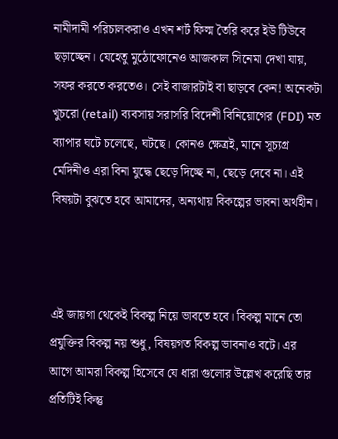নামীদামী পরিচালকরাও এখন শর্ট ফিল্ম তৈরি করে ইউ টিউবে ছড়াচ্ছেন। যেহেতু মুঠোফোনেও আজকাল সিনেমা দেখা যায়, সফর করতে করতেও। সেই বাজারটাই বা ছাড়বে কেন! অনেকটা খুচরো (retail) ব্যবসায় সরাসরি বিদেশী বিনিয়োগের (FDI) মত ব্যাপার ঘটে চলেছে, ঘটছে। কোনও ক্ষেত্রই, মানে সূচ্যগ্র মেদিনীও এরা বিনা যুদ্ধে ছেড়ে দিচ্ছে না, ছেড়ে দেবে না। এই বিষয়টা বুঝতে হবে আমাদের, অন্যথায় বিকল্পের ভাবনা অর্থহীন।



এই জায়গা থেকেই বিকল্প নিয়ে ভাবতে হবে। বিকল্প মানে তো প্রযুক্তির বিকল্প নয় শুধু, বিষয়গত বিকল্প ভাবনাও বটে। এর আগে আমরা বিকল্প হিসেবে যে ধারা গুলোর উল্লেখ করেছি তার প্রতিটিই কিন্তু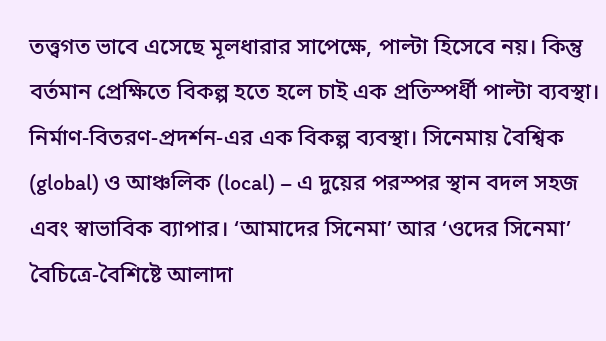তত্ত্বগত ভাবে এসেছে মূলধারার সাপেক্ষে, পাল্টা হিসেবে নয়। কিন্তু বর্তমান প্রেক্ষিতে বিকল্প হতে হলে চাই এক প্রতিস্পর্ধী পাল্টা ব্যবস্থা। নির্মাণ-বিতরণ-প্রদর্শন-এর এক বিকল্প ব্যবস্থা। সিনেমায় বৈশ্বিক (global) ও আঞ্চলিক (local) – এ দুয়ের পরস্পর স্থান বদল সহজ এবং স্বাভাবিক ব্যাপার। ‘আমাদের সিনেমা’ আর ‘ওদের সিনেমা’ বৈচিত্রে-বৈশিষ্টে আলাদা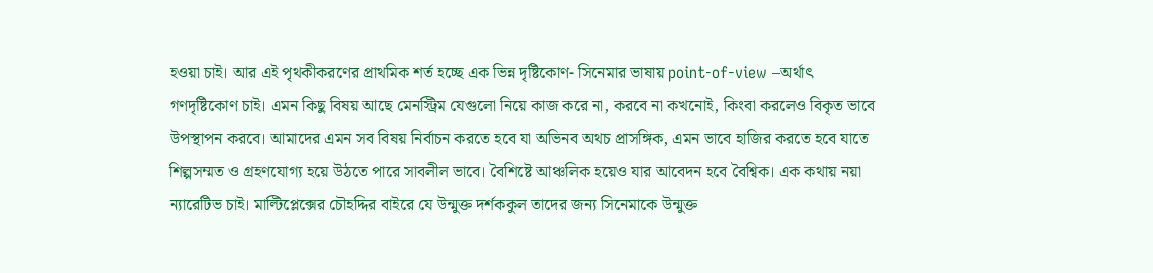হওয়া চাই। আর এই পৃথকীকরণের প্রাথমিক শর্ত হচ্ছে এক ভিন্ন দৃষ্টিকোণ- সিনেমার ভাষায় point-of-view –অর্থাৎ গণদৃষ্টিকোণ চাই। এমন কিছু বিষয় আছে মেনস্ট্রিম যেগুলো নিয়ে কাজ করে না, করবে না কখনোই, কিংবা করলেও বিকৃত ভাবে উপস্থাপন করবে। আমাদের এমন সব বিষয় নির্বাচন করতে হবে যা অভিনব অথচ প্রাসঙ্গিক, এমন ভাবে হাজির করতে হবে যাতে শিল্পসম্মত ও গ্রহণযোগ্য হয়ে উঠতে পারে সাবলীল ভাবে। বৈশিষ্টে আঞ্চলিক হয়েও যার আবেদন হবে বৈশ্বিক। এক কথায় নয়া ন্যারেটিভ চাই। মাল্টিপ্লেক্সের চৌহদ্দির বাইরে যে উন্মুক্ত দর্শককুল তাদের জন্য সিনেমাকে উন্মুক্ত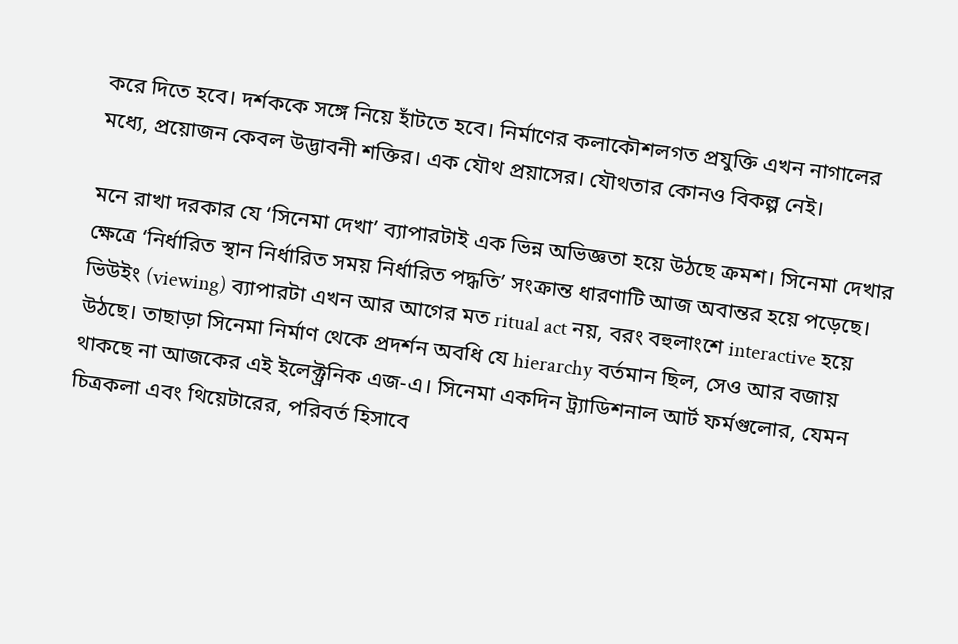করে দিতে হবে। দর্শককে সঙ্গে নিয়ে হাঁটতে হবে। নির্মাণের কলাকৌশলগত প্রযুক্তি এখন নাগালের মধ্যে, প্রয়োজন কেবল উদ্ভাবনী শক্তির। এক যৌথ প্রয়াসের। যৌথতার কোনও বিকল্প নেই।

মনে রাখা দরকার যে ‘সিনেমা দেখা’ ব্যাপারটাই এক ভিন্ন অভিজ্ঞতা হয়ে উঠছে ক্রমশ। সিনেমা দেখার ক্ষেত্রে ‘নির্ধারিত স্থান নির্ধারিত সময় নির্ধারিত পদ্ধতি’ সংক্রান্ত ধারণাটি আজ অবান্তর হয়ে পড়েছে। ভিউইং (viewing) ব্যাপারটা এখন আর আগের মত ritual act নয়, বরং বহুলাংশে interactive হয়ে উঠছে। তাছাড়া সিনেমা নির্মাণ থেকে প্রদর্শন অবধি যে hierarchy বর্তমান ছিল, সেও আর বজায় থাকছে না আজকের এই ইলেক্ট্রনিক এজ-এ। সিনেমা একদিন ট্র্যাডিশনাল আর্ট ফর্মগুলোর, যেমন চিত্রকলা এবং থিয়েটারের, পরিবর্ত হিসাবে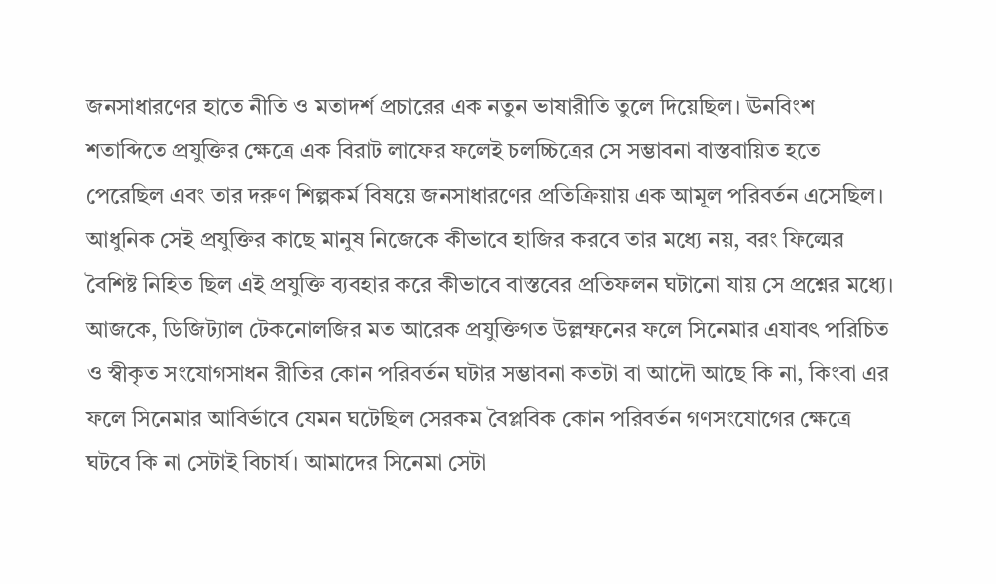জনসাধারণের হাতে নীতি ও মতাদর্শ প্রচারের এক নতুন ভাষারীতি তুলে দিয়েছিল। ঊনবিংশ শতাব্দিতে প্রযুক্তির ক্ষেত্রে এক বিরাট লাফের ফলেই চলচ্চিত্রের সে সম্ভাবনা বাস্তবায়িত হতে পেরেছিল এবং তার দরুণ শিল্পকর্ম বিষয়ে জনসাধারণের প্রতিক্রিয়ায় এক আমূল পরিবর্তন এসেছিল। আধুনিক সেই প্রযুক্তির কাছে মানুষ নিজেকে কীভাবে হাজির করবে তার মধ্যে নয়, বরং ফিল্মের বৈশিষ্ট নিহিত ছিল এই প্রযুক্তি ব্যবহার করে কীভাবে বাস্তবের প্রতিফলন ঘটানো যায় সে প্রশ্নের মধ্যে। আজকে, ডিজিট্যাল টেকনোলজির মত আরেক প্রযুক্তিগত উল্লম্ফনের ফলে সিনেমার এযাবৎ পরিচিত ও স্বীকৃত সংযোগসাধন রীতির কোন পরিবর্তন ঘটার সম্ভাবনা কতটা বা আদৌ আছে কি না, কিংবা এর ফলে সিনেমার আবির্ভাবে যেমন ঘটেছিল সেরকম বৈপ্লবিক কোন পরিবর্তন গণসংযোগের ক্ষেত্রে ঘটবে কি না সেটাই বিচার্য। আমাদের সিনেমা সেটা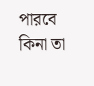পারবে কিনা তা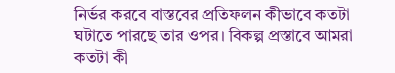নির্ভর করবে বাস্তবের প্রতিফলন কীভাবে কতটা ঘটাতে পারছে তার ওপর। বিকল্প প্রস্তাবে আমরা কতটা কী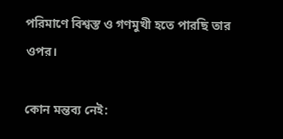পরিমাণে বিশ্বস্ত ও গণমুখী হতে পারছি তার ওপর।

কোন মন্তব্য নেই: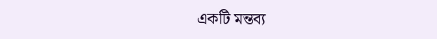একটি মন্তব্য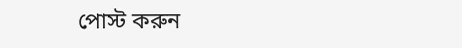পোস্ট করুন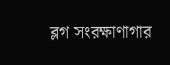ব্লগ সংরক্ষাণাগার